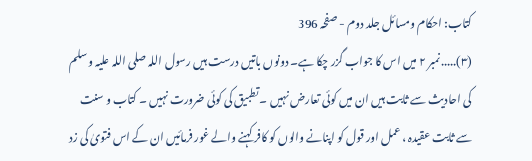کتاب: احکام ومسائل جلد دوم - صفحہ 396
(۳).....نمبر ۲ میں اس کا جواب گزر چکا ہے۔ دونوں باتیں درست ہیں رسول اللہ صلی اللہ علیہ وسلم کی احادیث سے ثابت ہیں ان میں کوئی تعارض نہیں ۔ تطبیق کی کوئی ضرورت نہیں ۔ کتاب و سنت سے ثابت عقیدہ ، عمل اور قول کو اپنانے والوں کو کافر کہنے والے غور فرمائیں ان کے اس فتویٰ کی زد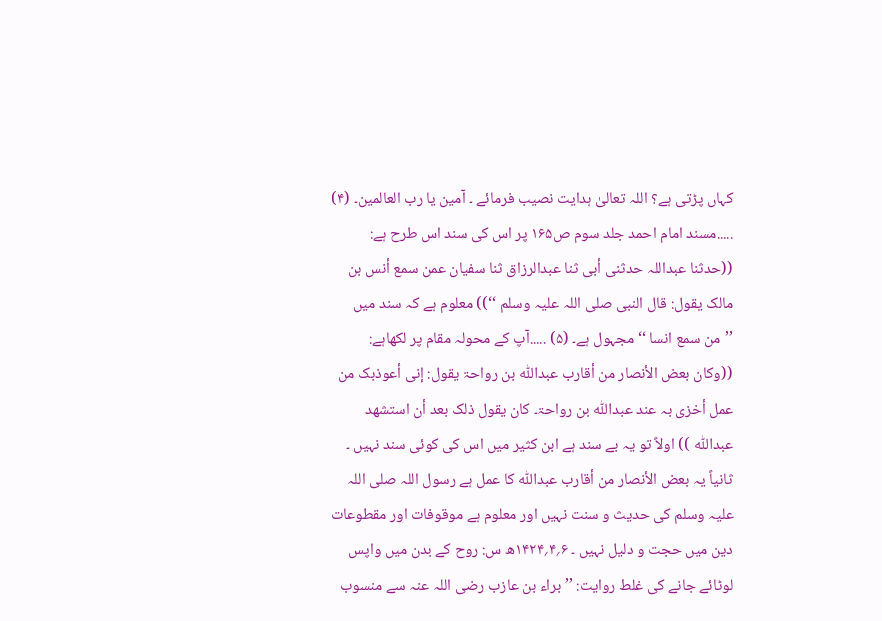کہاں پڑتی ہے؟ اللہ تعالیٰ ہدایت نصیب فرمائے ۔ آمین یا رب العالمین۔ (۴) .....مسند امام احمد جلد سوم ص۱۶۵ پر اس کی سند اس طرح ہے: ((حدثنا عبداللہ حدثنی أبی ثنا عبدالرزاق ثنا سفیان عمن سمع أنس بن مالک یقول: قال النبی صلی اللہ علیہ وسلم ‘‘)) معلوم ہے کہ سند میں ’’من سمع انسا ‘‘ مجہول ہے۔ (۵) .....آپ کے محولہ مقام پر لکھاہے: ((وکان بعض الأنصار من أقارب عبداللّٰه بن رواحۃ یقول: إنی أعوذبک من عمل أخزی بہ عند عبداللّٰه بن رواحۃ۔ کان یقول ذلک بعد أن استشھد عبداللّٰه )) اولاً تو یہ بے سند ہے ابن کثیر میں اس کی کوئی سند نہیں ۔ ثانیاً یہ بعض الأنصار من أقارب عبداللّٰه کا عمل ہے رسول اللہ صلی اللہ علیہ وسلم کی حدیث و سنت نہیں اور معلوم ہے موقوفات اور مقطوعات دین میں حجت و دلیل نہیں ۔ ۶؍۴؍۱۴۲۴ھ س: روح کے بدن میں واپس لوٹائے جانے کی غلط روایت: ’’ براء بن عازب رضی اللہ عنہ سے منسوب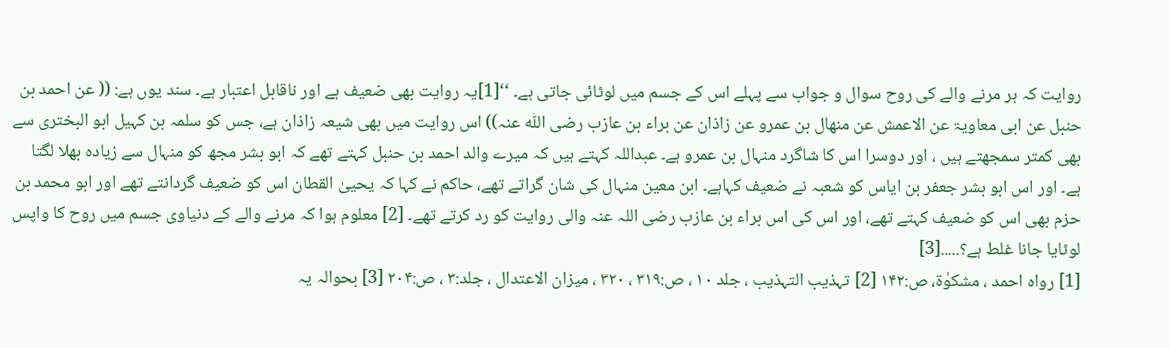روایت کہ ہر مرنے والے کی روح سوال و جواب سے پہلے اس کے جسم میں لوٹائی جاتی ہے۔ ‘‘[1]یہ روایت بھی ضعیف ہے اور ناقابل اعتبار ہے۔ سند یوں ہے: (( عن احمد بن حنبل عن ابی معاویۃ عن الاعمش عن منھال بن عمرو عن زاذان عن براء بن عازب رضی اللّٰه عنہ)) اس روایت میں بھی شیعہ زاذان ہے، جس کو سلمہ بن کہیل ابو البختری سے بھی کمتر سمجھتے ہیں ، اور دوسرا اس کا شاگرد منہال بن عمرو ہے۔ عبداللہ کہتے ہیں کہ میرے والد احمد بن حنبل کہتے تھے کہ ابو بشر مجھ کو منہال سے زیادہ بھلا لگتا ہے۔ اور اس ابو بشر جعفر بن ایاس کو شعبہ نے ضعیف کہاہے۔ ابن معین منہال کی شان گراتے تھے، حاکم نے کہا کہ یحییٰ القطان اس کو ضعیف گردانتے تھے اور ابو محمد بن حزم بھی اس کو ضعیف کہتے تھے، اور اس کی اس براء بن عازب رضی اللہ عنہ والی روایت کو رد کرتے تھے۔ [2] معلوم ہوا کہ مرنے والے کے دنیاوی جسم میں روح کا واپس لوٹایا جانا غلط ہے؟.....[3]
[1] رواہ احمد ، مشکوٰۃ، ص:۱۴۲ [2] تہذیب التہذیب ، جلد ۱۰ ، ص:۳۱۹ ، ۳۲۰ ، میزان الاعتدال ، جلد:۳ ، ص:۲۰۴ [3] بحوالہ یہ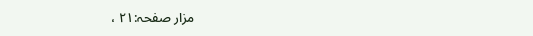مزار صفحہ:۲۱ ،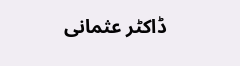ڈاکٹر عثمانی